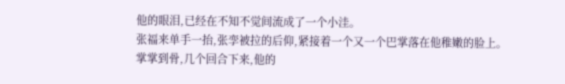他的眼泪,已经在不知不觉间流成了一个小洼。
张福来单手一抬,张孪被拉的后仰,紧接着一个又一个巴掌落在他稚嫩的脸上。
掌掌到骨,几个回合下来,他的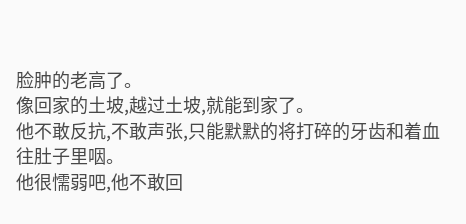脸肿的老高了。
像回家的土坡,越过土坡,就能到家了。
他不敢反抗,不敢声张,只能默默的将打碎的牙齿和着血往肚子里咽。
他很懦弱吧,他不敢回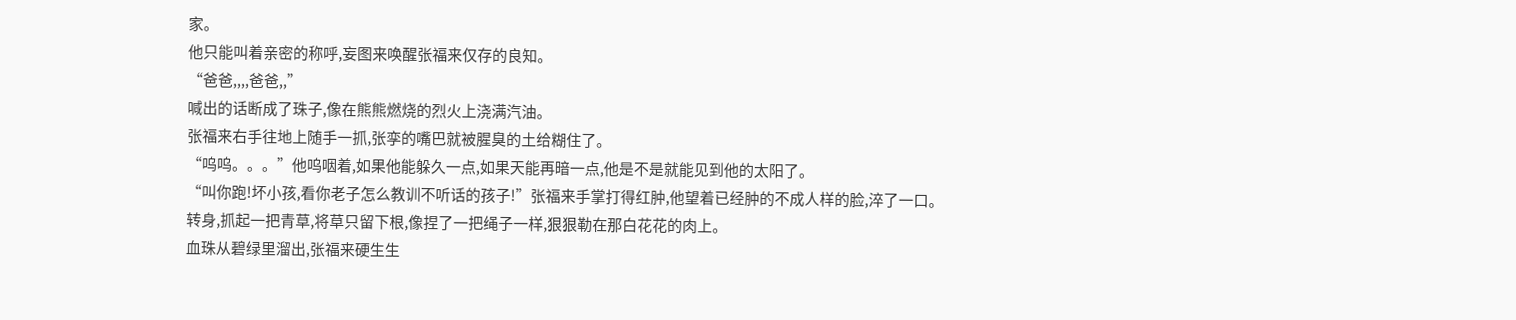家。
他只能叫着亲密的称呼,妄图来唤醒张福来仅存的良知。
“爸爸,,,,爸爸,,”
喊出的话断成了珠子,像在熊熊燃烧的烈火上浇满汽油。
张福来右手往地上随手一抓,张孪的嘴巴就被腥臭的土给糊住了。
“呜呜。。。”他呜咽着,如果他能躲久一点,如果天能再暗一点,他是不是就能见到他的太阳了。
“叫你跑!坏小孩,看你老子怎么教训不听话的孩子!”张福来手掌打得红肿,他望着已经肿的不成人样的脸,淬了一口。
转身,抓起一把青草,将草只留下根,像捏了一把绳子一样,狠狠勒在那白花花的肉上。
血珠从碧绿里溜出,张福来硬生生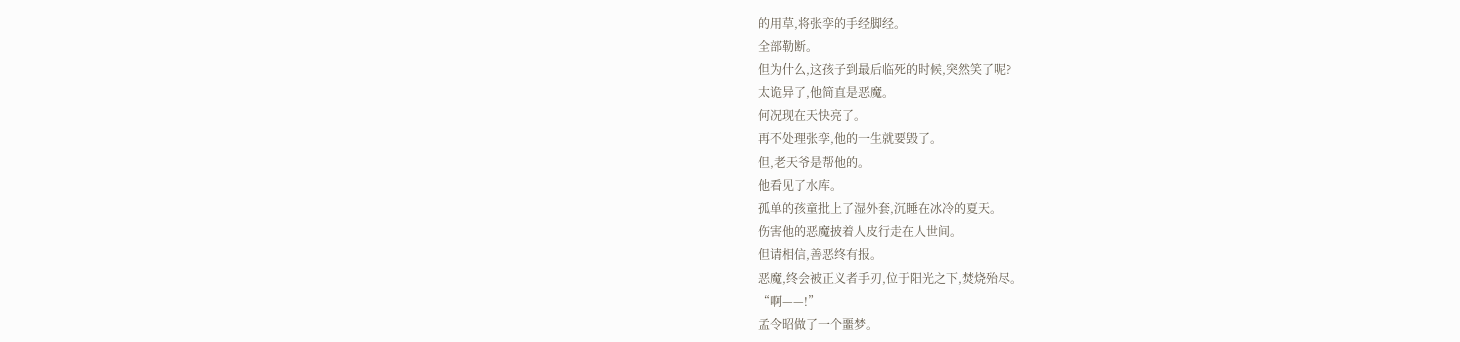的用草,将张孪的手经脚经。
全部勒断。
但为什么,这孩子到最后临死的时候,突然笑了呢?
太诡异了,他简直是恶魔。
何况现在天快亮了。
再不处理张孪,他的一生就要毁了。
但,老天爷是帮他的。
他看见了水库。
孤单的孩童批上了湿外套,沉睡在冰冷的夏天。
伤害他的恶魔披着人皮行走在人世间。
但请相信,善恶终有报。
恶魔,终会被正义者手刃,位于阳光之下,焚烧殆尽。
“啊——!”
孟令昭做了一个噩梦。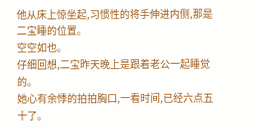他从床上惊坐起,习惯性的将手伸进内侧,那是二宝睡的位置。
空空如也。
仔细回想,二宝昨天晚上是跟着老公一起睡觉的。
她心有余悸的拍拍胸口,一看时间,已经六点五十了。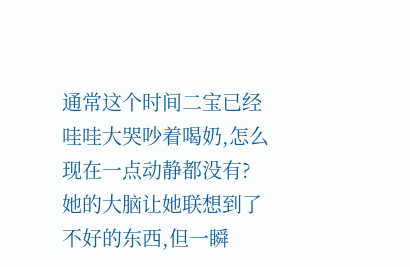通常这个时间二宝已经哇哇大哭吵着喝奶,怎么现在一点动静都没有?
她的大脑让她联想到了不好的东西,但一瞬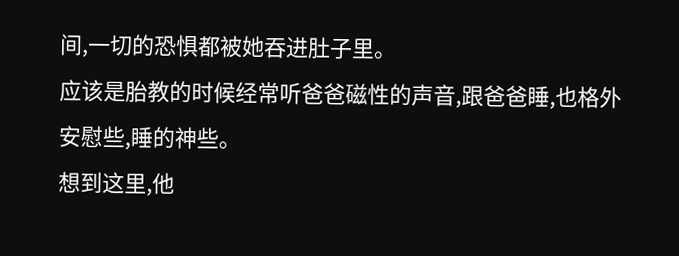间,一切的恐惧都被她吞进肚子里。
应该是胎教的时候经常听爸爸磁性的声音,跟爸爸睡,也格外安慰些,睡的神些。
想到这里,他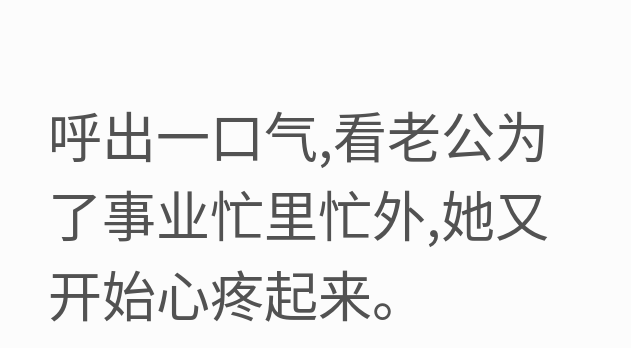呼出一口气,看老公为了事业忙里忙外,她又开始心疼起来。